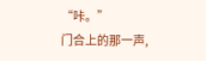“咔。”
门合上的那一声,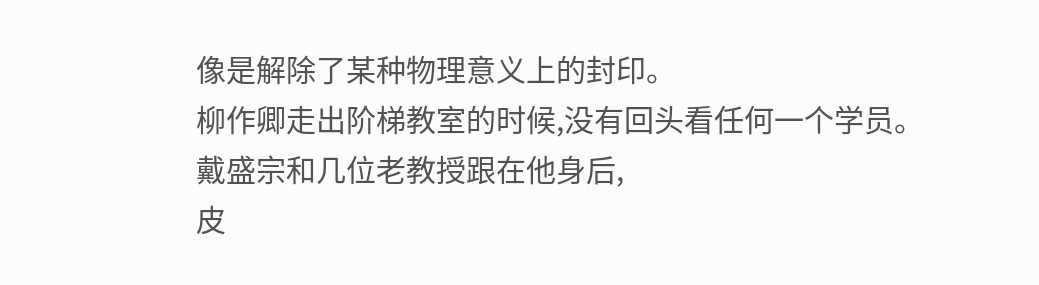像是解除了某种物理意义上的封印。
柳作卿走出阶梯教室的时候,没有回头看任何一个学员。
戴盛宗和几位老教授跟在他身后,
皮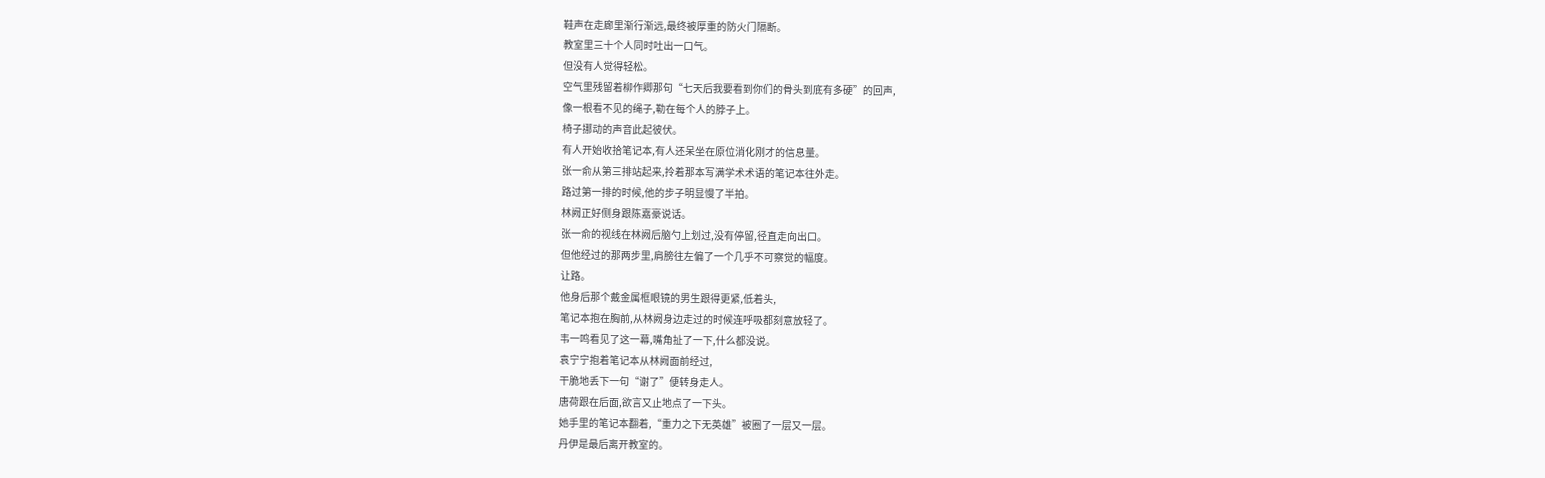鞋声在走廊里渐行渐远,最终被厚重的防火门隔断。
教室里三十个人同时吐出一口气。
但没有人觉得轻松。
空气里残留着柳作卿那句“七天后我要看到你们的骨头到底有多硬”的回声,
像一根看不见的绳子,勒在每个人的脖子上。
椅子挪动的声音此起彼伏。
有人开始收拾笔记本,有人还呆坐在原位消化刚才的信息量。
张一俞从第三排站起来,拎着那本写满学术术语的笔记本往外走。
路过第一排的时候,他的步子明显慢了半拍。
林阙正好侧身跟陈嘉豪说话。
张一俞的视线在林阙后脑勺上划过,没有停留,径直走向出口。
但他经过的那两步里,肩膀往左偏了一个几乎不可察觉的幅度。
让路。
他身后那个戴金属框眼镜的男生跟得更紧,低着头,
笔记本抱在胸前,从林阙身边走过的时候连呼吸都刻意放轻了。
韦一鸣看见了这一幕,嘴角扯了一下,什么都没说。
袁宁宁抱着笔记本从林阙面前经过,
干脆地丢下一句“谢了”便转身走人。
唐荷跟在后面,欲言又止地点了一下头。
她手里的笔记本翻着,“重力之下无英雄”被圈了一层又一层。
丹伊是最后离开教室的。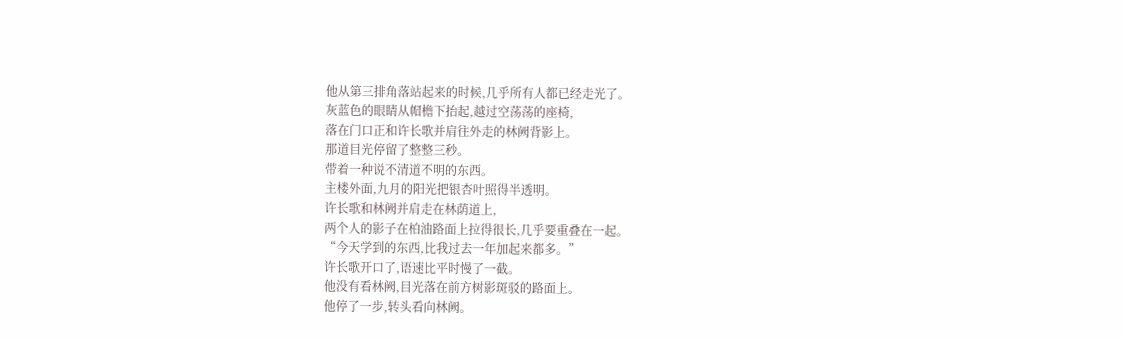他从第三排角落站起来的时候,几乎所有人都已经走光了。
灰蓝色的眼睛从帽檐下抬起,越过空荡荡的座椅,
落在门口正和许长歌并肩往外走的林阙背影上。
那道目光停留了整整三秒。
带着一种说不清道不明的东西。
主楼外面,九月的阳光把银杏叶照得半透明。
许长歌和林阙并肩走在林荫道上,
两个人的影子在柏油路面上拉得很长,几乎要重叠在一起。
“今天学到的东西,比我过去一年加起来都多。”
许长歌开口了,语速比平时慢了一截。
他没有看林阙,目光落在前方树影斑驳的路面上。
他停了一步,转头看向林阙。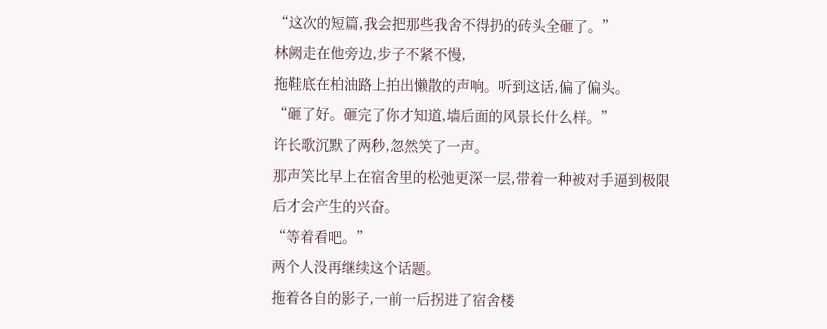“这次的短篇,我会把那些我舍不得扔的砖头全砸了。”
林阙走在他旁边,步子不紧不慢,
拖鞋底在柏油路上拍出懒散的声响。听到这话,偏了偏头。
“砸了好。砸完了你才知道,墙后面的风景长什么样。”
许长歌沉默了两秒,忽然笑了一声。
那声笑比早上在宿舍里的松弛更深一层,带着一种被对手逼到极限后才会产生的兴奋。
“等着看吧。”
两个人没再继续这个话题。
拖着各自的影子,一前一后拐进了宿舍楼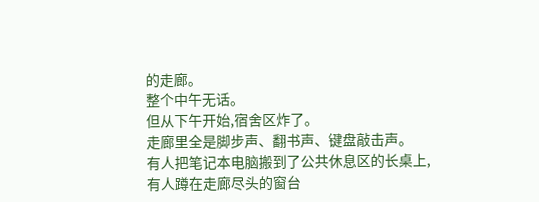的走廊。
整个中午无话。
但从下午开始,宿舍区炸了。
走廊里全是脚步声、翻书声、键盘敲击声。
有人把笔记本电脑搬到了公共休息区的长桌上,
有人蹲在走廊尽头的窗台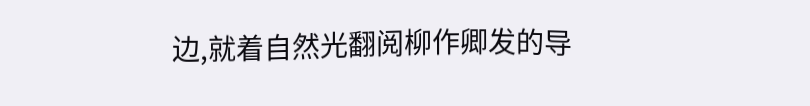边,就着自然光翻阅柳作卿发的导